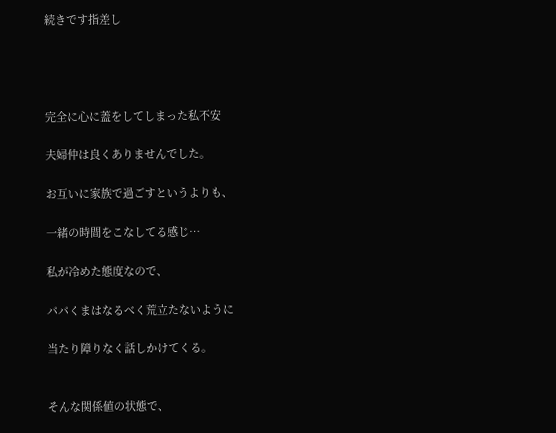続きです指差し




完全に心に蓋をしてしまった私不安

夫婦仲は良くありませんでした。

お互いに家族で過ごすというよりも、

一緒の時間をこなしてる感じ…

私が冷めた態度なので、

パパくまはなるべく荒立たないように

当たり障りなく話しかけてくる。


そんな関係値の状態で、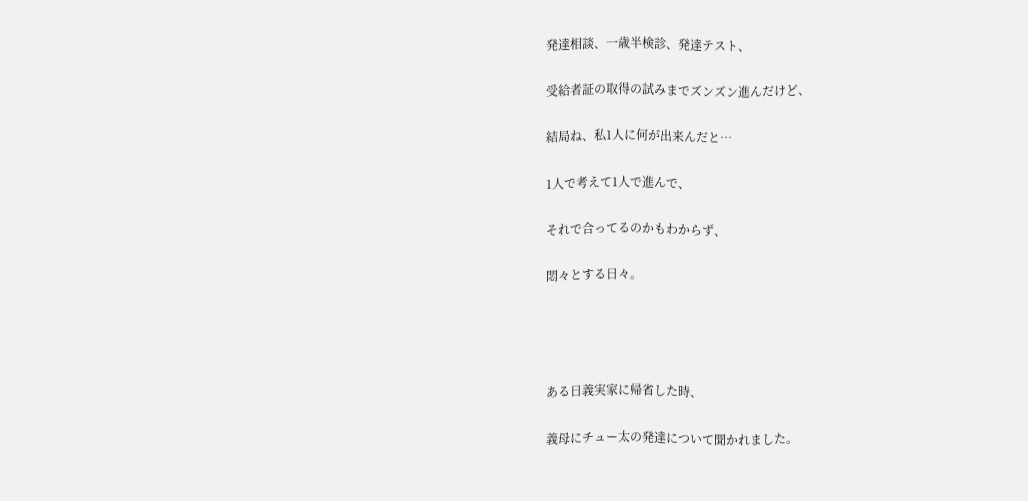発達相談、一歳半検診、発達テスト、

受給者証の取得の試みまでズンズン進んだけど、

結局ね、私1人に何が出来んだと…

1人で考えて1人で進んで、

それで合ってるのかもわからず、

悶々とする日々。




ある日義実家に帰省した時、

義母にチュー太の発達について聞かれました。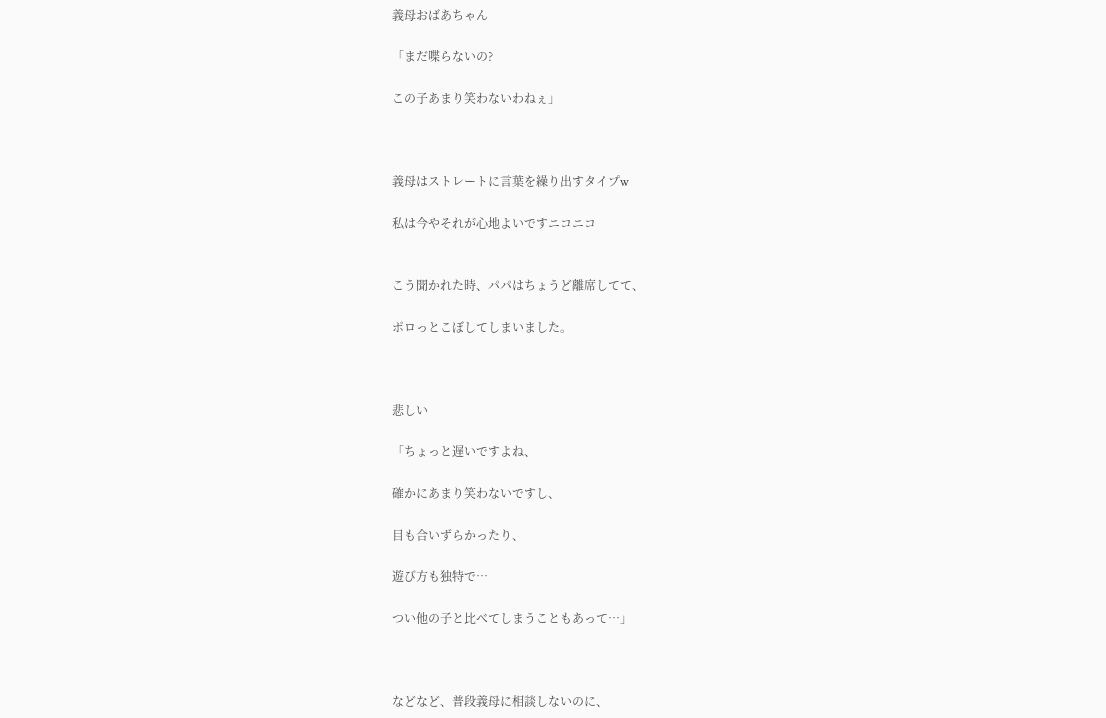義母おばあちゃん

「まだ喋らないの?

この子あまり笑わないわねぇ」



義母はストレートに言葉を繰り出すタイプw

私は今やそれが心地よいですニコニコ


こう聞かれた時、パパはちょうど離席してて、

ポロっとこぼしてしまいました。



悲しい

「ちょっと遅いですよね、

確かにあまり笑わないですし、

目も合いずらかったり、

遊び方も独特で…

つい他の子と比べてしまうこともあって…」



などなど、普段義母に相談しないのに、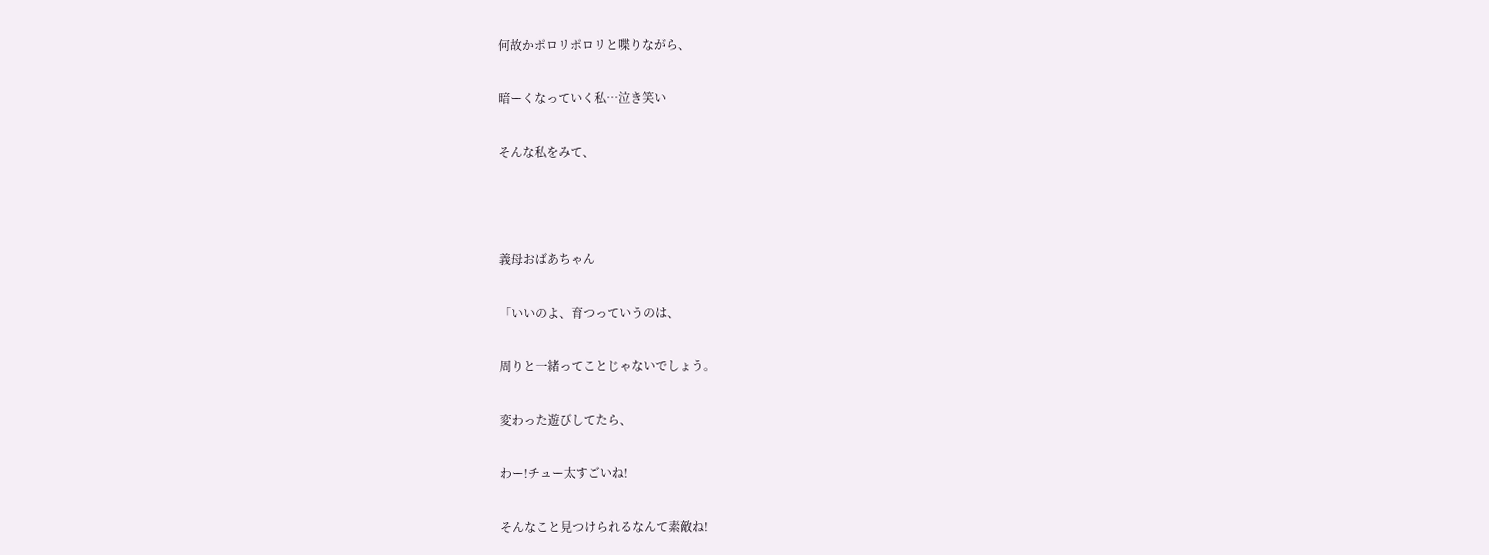何故かポロリポロリと喋りながら、

暗ーくなっていく私…泣き笑い

そんな私をみて、



義母おばあちゃん

「いいのよ、育つっていうのは、

周りと一緒ってことじゃないでしょう。

変わった遊びしてたら、

わー!チュー太すごいね!

そんなこと見つけられるなんて素敵ね!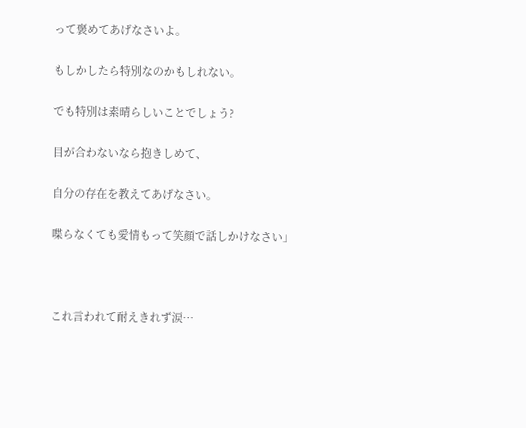って褒めてあげなさいよ。

もしかしたら特別なのかもしれない。

でも特別は素晴らしいことでしょう?

目が合わないなら抱きしめて、

自分の存在を教えてあげなさい。

喋らなくても愛情もって笑顔で話しかけなさい」



これ言われて耐えきれず涙…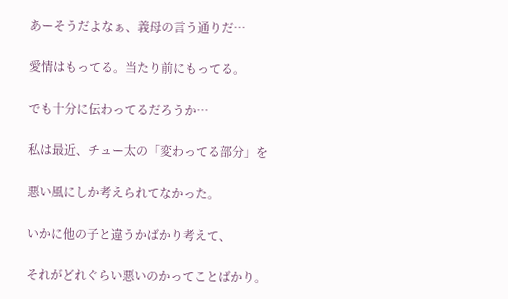あーそうだよなぁ、義母の言う通りだ…

愛情はもってる。当たり前にもってる。

でも十分に伝わってるだろうか…

私は最近、チュー太の「変わってる部分」を

悪い風にしか考えられてなかった。

いかに他の子と違うかばかり考えて、

それがどれぐらい悪いのかってことばかり。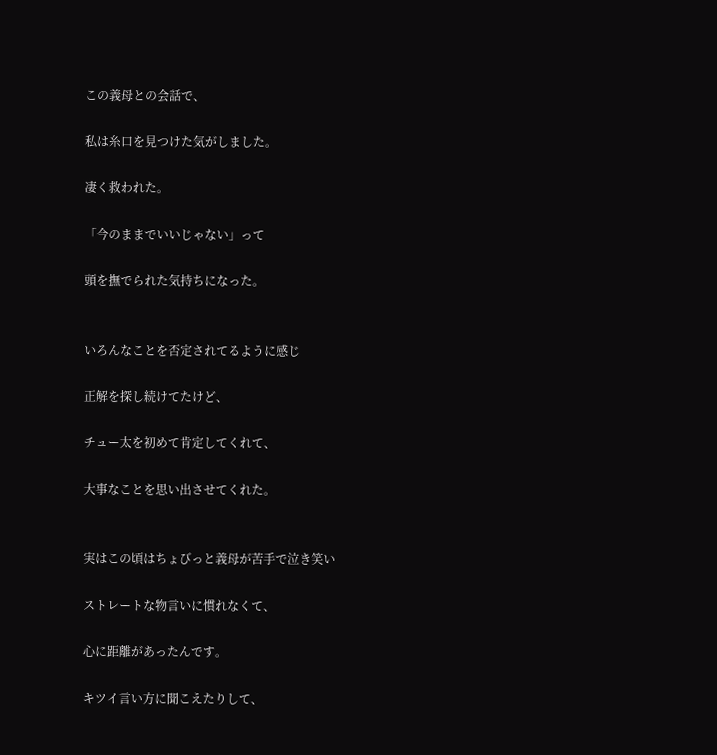この義母との会話で、

私は糸口を見つけた気がしました。

凄く救われた。

「今のままでいいじゃない」って

頭を撫でられた気持ちになった。


いろんなことを否定されてるように感じ

正解を探し続けてたけど、

チュー太を初めて肯定してくれて、

大事なことを思い出させてくれた。


実はこの頃はちょびっと義母が苦手で泣き笑い

ストレートな物言いに慣れなくて、

心に距離があったんです。

キツイ言い方に聞こえたりして、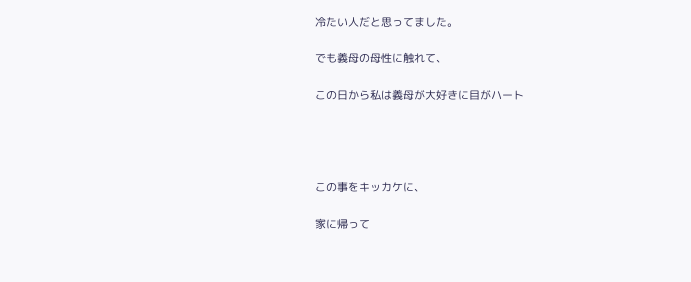冷たい人だと思ってました。

でも義母の母性に触れて、

この日から私は義母が大好きに目がハート




この事をキッカケに、

家に帰って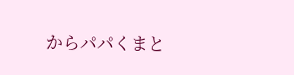からパパくまと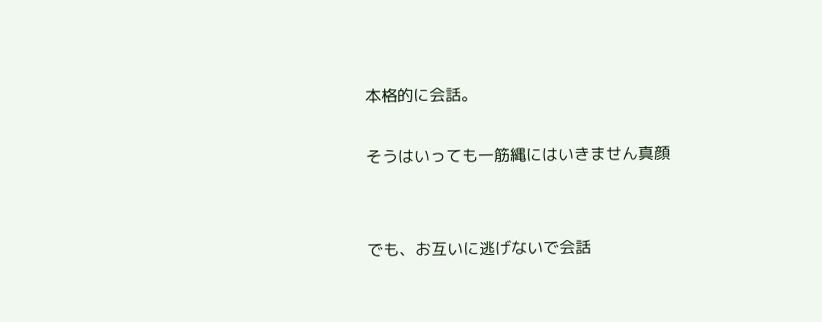本格的に会話。

そうはいっても一筋縄にはいきません真顔


でも、お互いに逃げないで会話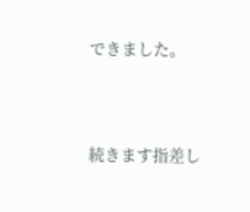できました。




続きます指差し